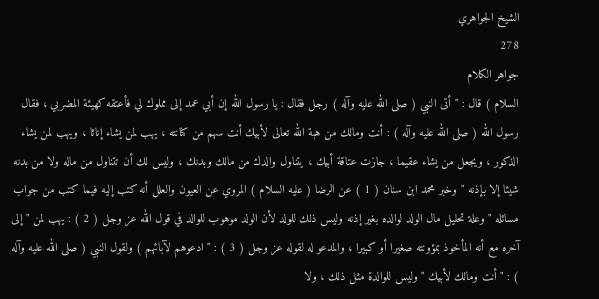الشيخ الجواهري
278
جواهر الكلام
السلام ) قال : " أتى النبي ( صلى الله عليه وآله ) رجل فقال : يا رسول الله إن أبي عمد إلى مملوك لي فأعتقه كهيئة المضربي ، فقال رسول الله ( صلى الله عليه وآله ) : أنت ومالك من هبة الله تعالى لأبيك أنت سهم من كنانته ، يهب لمن يشاء إناثا ، ويهب لمن يشاء الذكور ، ويجعل من يشاء عقيما ، جازت عتاقة أبيك ، يتناول والدك من مالك وبدنك ، وليس لك أن تتناول من ماله ولا من بدنه شيئا إلا بإذنه " وخبر محمد ابن سنان ( 1 ) عن الرضا ( عليه السلام ) المروي عن العيون والعلل أنه كتب إليه فيما كتب من جواب مسائله " وعلة تحليل مال الولد لوالده بغير إذنه وليس ذلك للولد لأن الولد موهوب للوالد في قول الله عز وجل ( 2 ) : يهب لمن " إلى آخره مع أنه المأخوذ بمؤونته صغيرا أو كبيرا ، والمدعو له لقوله عز وجل ( 3 ) : " ادعوهم لآبائهم ) ولقول النبي ( صلى الله عليه وآله ) : " أنت ومالك لأبيك " وليس للوالدة مثل ذلك ، ولا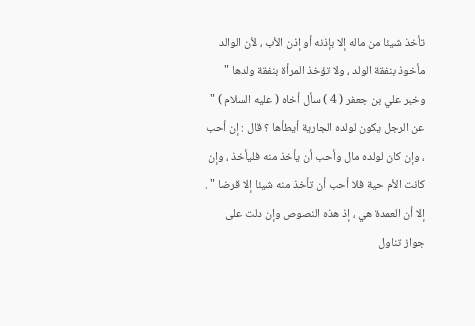تأخذ شيئا من ماله إلا بإذنه أو إذن الأب ، لأن الوالد مأخوذ بنفقة الولد ، ولا تؤخذ المرأة بنفقة ولدها " وخبر علي بن جعفر ( 4 ) سأل أخاه ( عليه السلام ) " عن الرجل يكون لولده الجارية أيطأها ؟ قال : إن أحب ، وإن كان لولده مال وأحب أن يأخذ منه فليأخذ ، وإن كانت الأم حية فلا أحب أن تأخذ منه شيئا إلا قرضا " . إلا أن العمدة هي ، إذ هذه النصوص وإن دلت على جواز تناول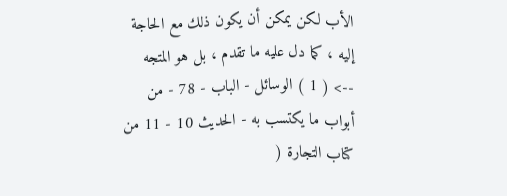الأب لكن يمكن أن يكون ذلك مع الحاجة إليه ، كما دل عليه ما تقدم ، بل هو المتجه
--> ( 1 ) الوسائل - الباب - 78 - من أبواب ما يكتسب به - الحديث 10 - 11 من كتاب التجارة (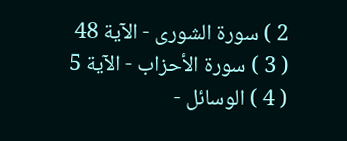2 ) سورة الشورى - الآية 48 ( 3 ) سورة الأحزاب - الآية 5 ( 4 ) الوسائل -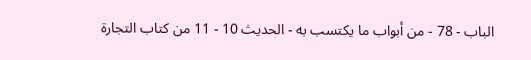الباب - 78 - من أبواب ما يكتسب به - الحديث 10 - 11 من كتاب التجارة